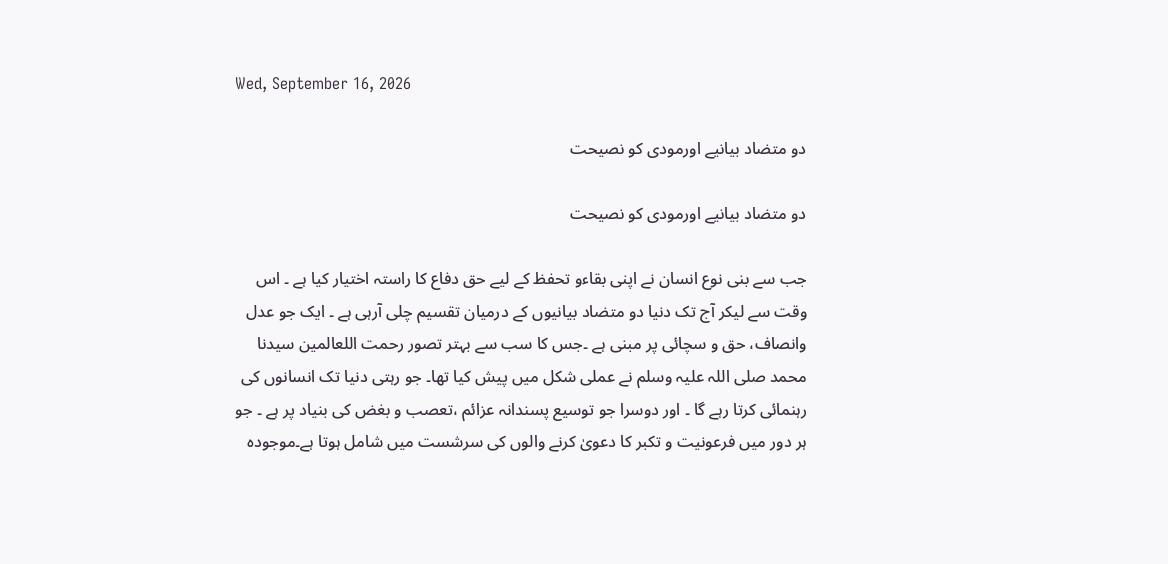Wed, September 16, 2026

دو متضاد بیانیے اورمودی کو نصیحت

دو متضاد بیانیے اورمودی کو نصیحت

جب سے بنی نوع انسان نے اپنی بقاءو تحفظ کے لیے حق دفاع کا راستہ اختیار کیا ہے ۔ اس وقت سے لیکر آج تک دنیا دو متضاد بیانیوں کے درمیان تقسیم چلی آرہی ہے ۔ ایک جو عدل وانصاف، حق و سچائی پر مبنی ہے ۔جس کا سب سے بہتر تصور رحمت اللعالمین سیدنا محمد صلی اللہ علیہ وسلم نے عملی شکل میں پیش کیا تھا۔ جو رہتی دنیا تک انسانوں کی رہنمائی کرتا رہے گا ۔ اور دوسرا جو توسیع پسندانہ عزائم ،تعصب و بغض کی بنیاد پر ہے ۔ جو ہر دور میں فرعونیت و تکبر کا دعویٰ کرنے والوں کی سرشست میں شامل ہوتا ہے۔موجودہ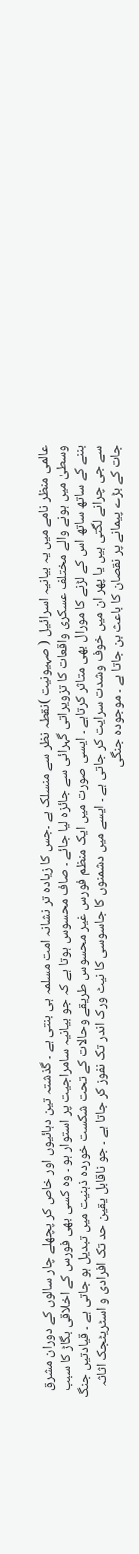عالمی منظر نامے میں یہ بیانیہ اسرائیل ( صہیونیت )نقطہ نظر سے منسلک ہے ۔جس کا زیادہ تر نشانہ امت مسلمہ ہی بنتی ہے ۔ گذشتہ تین دہائیوں اور خاص کر پچھلے چار سالوں کے دوران مشرق وسطیٰ میں ہونے والے مختلف عسکری واقعات کا تزویراتی گہرائی سے جائزہ لیا جائے ۔ صاف محسوس ہوتا ہے کہ جو بیانیہ سامراجیت پر استوار ہو ۔ وہ کسی بھی فورس کے اخلاقی بگاڑ کا سبب بننے کے ساتھ ساتھ اس کے لڑنے کا مورال بھی متاثر کرتاہے ۔ ایسی صورت میں ایک منظم فورس غیر محسوس طریقے وحالات کے تحت شکست خوردہ ذہنیت میں تبدیل ہو جاتی ہے ۔ قیادتیں جنگ سے جی چرانے لگتی ہیں یا پھر ان میں خوف وشدت سرایت کر جاتی ہے ۔ ایسے میں دشمنوں کا جاسوسی کا نیٹ ورک اندر تک نفوز کر جاتا ہے ۔ جو ناقابل یقین حد تک افرادی و اسٹریٹجک اثاثہ جات کے بڑے پیمانے پر نقصان کا باعث بن جاتا ہے ۔ موجودہ جنگی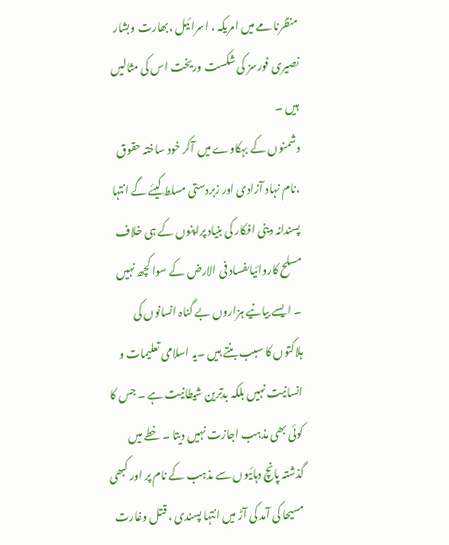منظرنامے میں امریکہ ، اسرائیل ،بھارت وبشار نصیری فورسز کی شکست وریخت اس کی مثالیں ہیں ۔
دشمنوں کے بہکاوے میں آکر خود ساختہ حقوق ،نام نہاد آزادی اور زبردستی مسلط کیئے گے انتہا پسندانہ دینی افکار کی بنیاد پراپنوں کے ہی خلاف مسلح کاروائیاںفساد فی الارض کے سوا کچھ نہیں ۔ ایسے بیانیے ہزاروں بے گناہ انسانوں کی ہلاکتوں کا سبب بنتے ہیں ۔یہ اسلامی تعلیمات و انسانیت نہیں بلکہ بدترین شیطانیت ہے ۔ جس کا کوئی بھی مذہب اجازت نہیں دیتا ۔ خطے میں گذشتہ پانچ دہائیوں سے مذہب کے نام پر اور کبھی مسیحا کی آمد کی آڑ میں انتہا پسندی ، قتل وغارت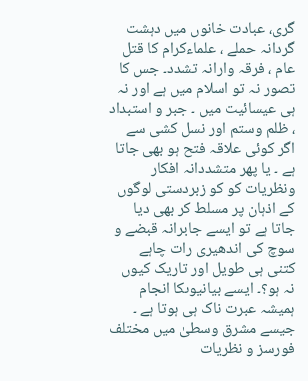گری، عبادت خانوں میں دہشت گردانہ حملے ، علماءکرام کا قتل عام ، فرقہ وارانہ تشدد۔ جس کا تصور نہ تو اسلام میں ہے اور نہ ہی عیسائیت میں ۔ جبر و استبداد ، ظلم وستم اور نسل کشی سے اگر کوئی علاقہ فتح ہو بھی جاتا ہے ۔ یا پھر متشددانہ افکار ونظریات کو کو زبردستی لوگوں کے اذہان پر مسلط کر بھی دیا جاتا ہے تو ایسے جابرانہ قبضے و سوچ کی اندھیری رات چاہے کتنی ہی طویل اور تاریک کیوں نہ ہو؟۔ ایسے بیانیوںکا انجام ہمیشہ عبرت ناک ہی ہوتا ہے ۔ جیسے مشرق وسطیٰ میں مختلف فورسز و نظریات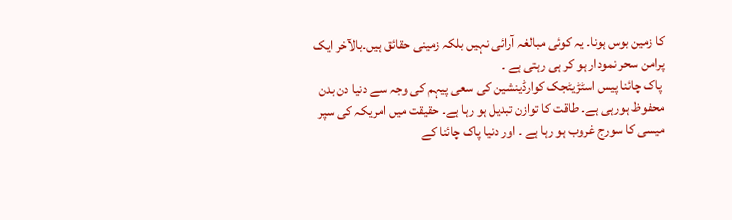کا زمین بوس ہونا۔ یہ کوئی مبالغہ آرائی نہیں بلکہ زمینی حقائق ہیں۔بالآخر ایک پرامن سحر نمودار ہو کر ہی رہتی ہے ۔
 پاک چائنا پیس اسٹڑیٹجک کوارڈینشین کی سعی پیہم کی وجہ سے دنیا دن بدن محفوظ ہورہی ہے۔ طاقت کا توازن تبدیل ہو رہا ہے۔ حقیقت میں امریکہ کی سپر میسی کا سورج غروب ہو رہا ہے ۔ اور دنیا پاک چائنا کے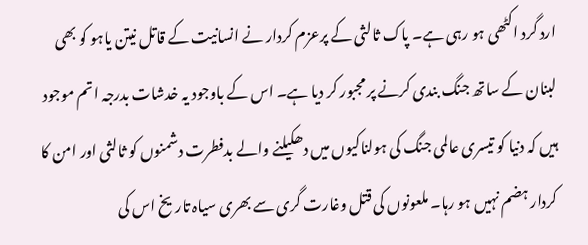ارد گرد اکٹھی ہو رہی ہے۔ پاک ثالثی کے پرعزم کردار نے انسانیت کے قاتل نیتن یاہو کو بھی لبنان کے ساتھ جنگ بندی کرنے پر مجبور کر دیا ہے۔ اس کے باوجود یہ خدشات بدرجہ اتم موجود ہیں کہ دنیا کو تیسری عالمی جنگ کی ہولناکیوں میں دھکیلنے والے بدفطرت دشمنوں کو ثالثی اور امن کا کردار ہضم نہیں ہو رہا۔ ملعونوں کی قتل وغارت گری سے بھری سیاہ تاریخ اس کی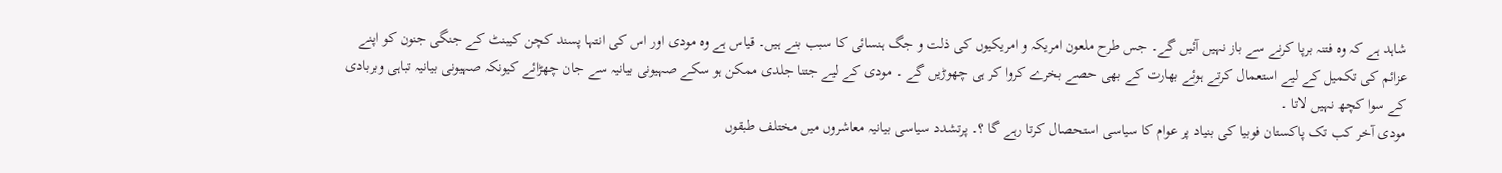شاہد ہے کہ وہ فتنہ برپا کرنے سے باز نہیں آئیں گے۔ جس طرح ملعون امریکہ و امریکیوں کی ذلت و جگ ہنسائی کا سبب بنے ہیں۔ قیاس ہے وہ مودی اور اس کی انتہا پسند کچن کیبنٹ کے جنگی جنون کو اپنے عزائم کی تکمیل کے لیے استعمال کرتے ہوئے بھارت کے بھی حصے بخرے کروا کر ہی چھوڑیں گے ۔ مودی کے لیے جتنا جلدی ممکن ہو سکے صہیونی بیانیہ سے جان چھڑائے کیونکہ صہیونی بیانیہ تباہی وبربادی کے سوا کچھ نہیں لاتا ۔
مودی آخر کب تک پاکستان فوبیا کی بنیاد پر عوام کا سیاسی استحصال کرتا رہے گا ؟۔ پرتشدد سیاسی بیانیہ معاشروں میں مختلف طبقوں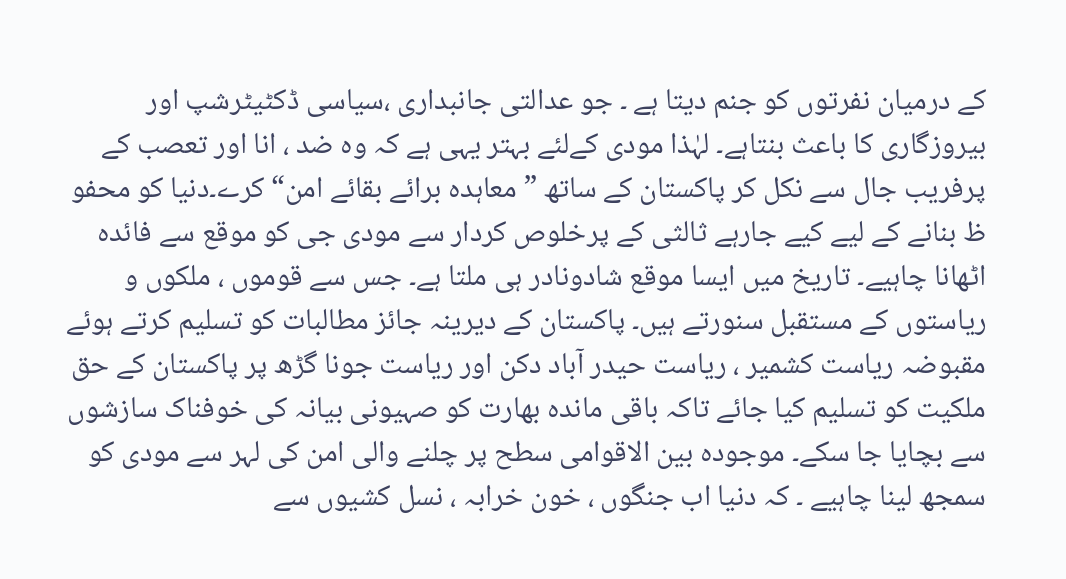کے درمیان نفرتوں کو جنم دیتا ہے ۔ جو عدالتی جانبداری ،سیاسی ڈکٹیٹرشپ اور بیروزگاری کا باعث بنتاہے۔ لہٰذا مودی کےلئے بہتر یہی ہے کہ وہ ضد ، انا اور تعصب کے پرفریب جال سے نکل کر پاکستان کے ساتھ ”معاہدہ برائے بقائے امن“ کرے۔دنیا کو محفو ظ بنانے کے لیے کیے جارہے ثالثی کے پرخلوص کردار سے مودی جی کو موقع سے فائدہ اٹھانا چاہیے۔ تاریخ میں ایسا موقع شادونادر ہی ملتا ہے۔ جس سے قوموں ، ملکوں و ریاستوں کے مستقبل سنورتے ہیں۔ پاکستان کے دیرینہ جائز مطالبات کو تسلیم کرتے ہوئے مقبوضہ ریاست کشمیر ، ریاست حیدر آباد دکن اور ریاست جونا گڑھ پر پاکستان کے حق ملکیت کو تسلیم کیا جائے تاکہ باقی ماندہ بھارت کو صہیونی بیانہ کی خوفناک سازشوں سے بچایا جا سکے۔ موجودہ بین الاقوامی سطح پر چلنے والی امن کی لہر سے مودی کو سمجھ لینا چاہیے ۔ کہ دنیا اب جنگوں ، خون خرابہ ، نسل کشیوں سے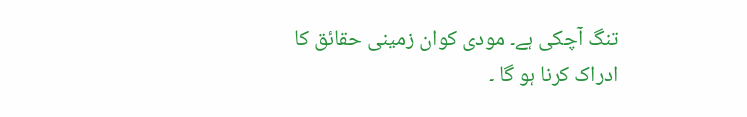تنگ آچکی ہے۔ مودی کوان زمینی حقائق کا ادراک کرنا ہو گا ۔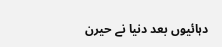دہائیوں بعد دنیا نے حیرن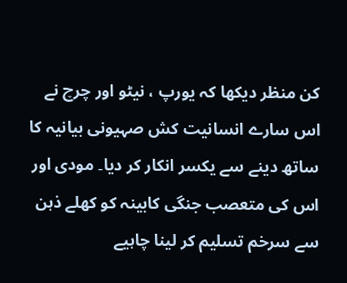کن منظر دیکھا کہ یورپ ، نیٹو اور چرچ نے اس سارے انسانیت کش صہیونی بیانیہ کا ساتھ دینے سے یکسر انکار کر دیا۔ مودی اور اس کی متعصب جنگی کابینہ کو کھلے ذہن سے سرخم تسلیم کر لینا چاہیے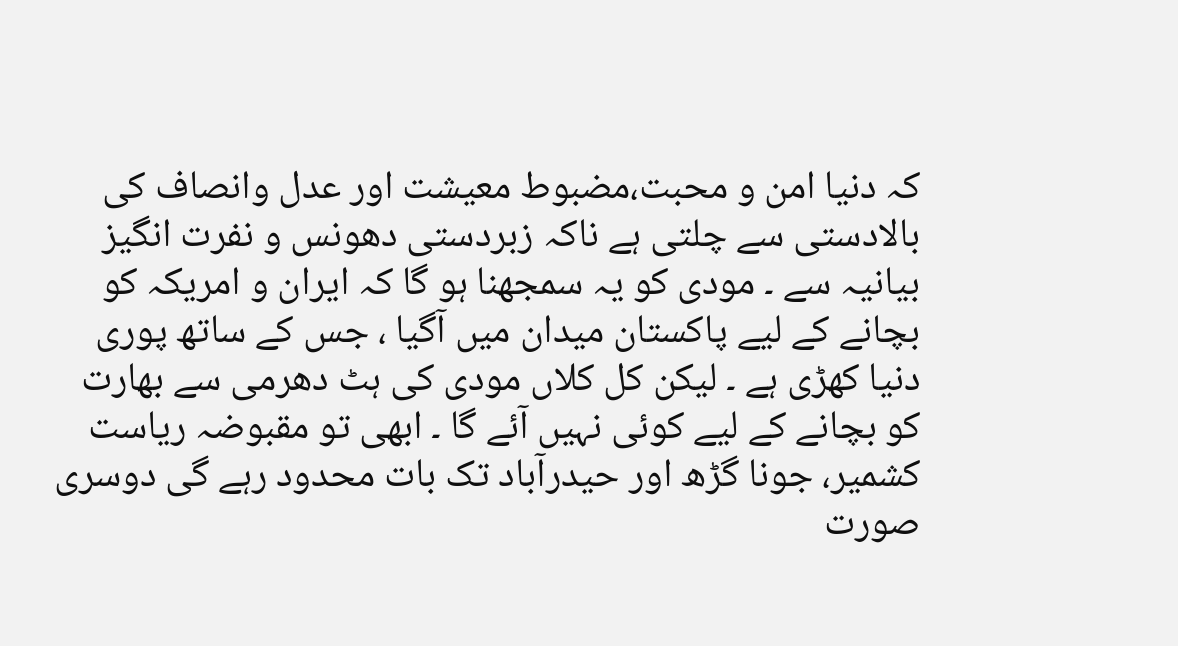کہ دنیا امن و محبت،مضبوط معیشت اور عدل وانصاف کی بالادستی سے چلتی ہے ناکہ زبردستی دھونس و نفرت انگیز بیانیہ سے ۔ مودی کو یہ سمجھنا ہو گا کہ ایران و امریکہ کو بچانے کے لیے پاکستان میدان میں آگیا ، جس کے ساتھ پوری دنیا کھڑی ہے ۔ لیکن کل کلاں مودی کی ہٹ دھرمی سے بھارت کو بچانے کے لیے کوئی نہیں آئے گا ۔ ابھی تو مقبوضہ ریاست کشمیر، جونا گڑھ اور حیدرآباد تک بات محدود رہے گی دوسری صورت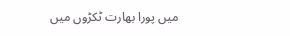میں پورا بھارت ٹکڑوں میں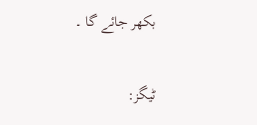بکھر جائے گا ۔

ٹیگز: